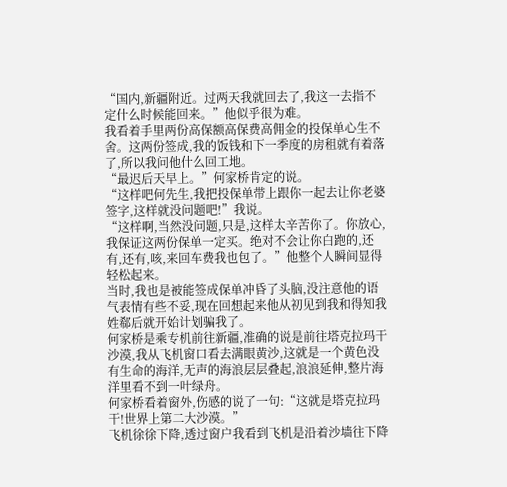“国内,新疆附近。过两天我就回去了,我这一去指不定什么时候能回来。”他似乎很为难。
我看着手里两份高保额高保费高佣金的投保单心生不舍。这两份签成,我的饭钱和下一季度的房租就有着落了,所以我问他什么回工地。
“最迟后天早上。”何家桥肯定的说。
“这样吧何先生,我把投保单带上跟你一起去让你老婆签字,这样就没问题吧!”我说。
“这样啊,当然没问题,只是,这样太辛苦你了。你放心,我保证这两份保单一定买。绝对不会让你白跑的,还有,还有,咳,来回车费我也包了。”他整个人瞬间显得轻松起来。
当时,我也是被能签成保单冲昏了头脑,没注意他的语气表情有些不妥,现在回想起来他从初见到我和得知我姓郗后就开始计划骗我了。
何家桥是乘专机前往新疆,准确的说是前往塔克拉玛干沙漠,我从飞机窗口看去满眼黄沙,这就是一个黄色没有生命的海洋,无声的海浪层层叠起,浪浪延伸,整片海洋里看不到一叶绿舟。
何家桥看着窗外,伤感的说了一句:“这就是塔克拉玛干!世界上第二大沙漠。”
飞机徐徐下降,透过窗户我看到飞机是沿着沙墙往下降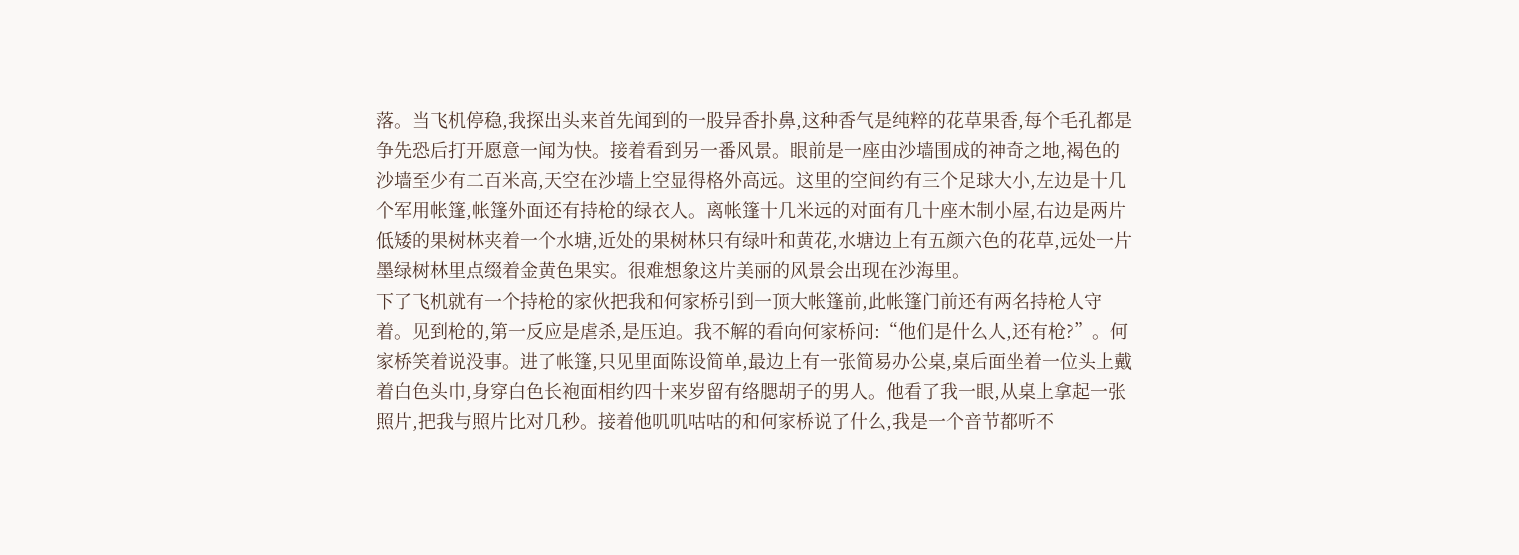落。当飞机停稳,我探出头来首先闻到的一股异香扑鼻,这种香气是纯粹的花草果香,每个毛孔都是争先恐后打开愿意一闻为快。接着看到另一番风景。眼前是一座由沙墙围成的神奇之地,褐色的沙墙至少有二百米高,天空在沙墙上空显得格外高远。这里的空间约有三个足球大小,左边是十几个军用帐篷,帐篷外面还有持枪的绿衣人。离帐篷十几米远的对面有几十座木制小屋,右边是两片低矮的果树林夹着一个水塘,近处的果树林只有绿叶和黄花,水塘边上有五颜六色的花草,远处一片墨绿树林里点缀着金黄色果实。很难想象这片美丽的风景会出现在沙海里。
下了飞机就有一个持枪的家伙把我和何家桥引到一顶大帐篷前,此帐篷门前还有两名持枪人守着。见到枪的,第一反应是虐杀,是压迫。我不解的看向何家桥问:“他们是什么人,还有枪?”。何家桥笑着说没事。进了帐篷,只见里面陈设简单,最边上有一张简易办公桌,桌后面坐着一位头上戴着白色头巾,身穿白色长袍面相约四十来岁留有络腮胡子的男人。他看了我一眼,从桌上拿起一张照片,把我与照片比对几秒。接着他叽叽咕咕的和何家桥说了什么,我是一个音节都听不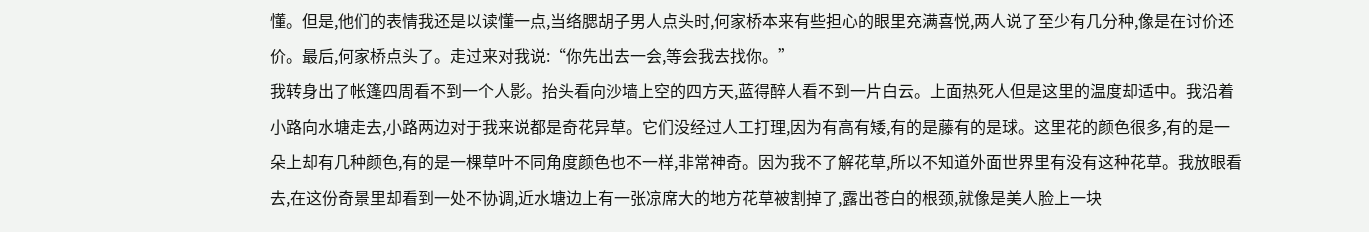懂。但是,他们的表情我还是以读懂一点,当络腮胡子男人点头时,何家桥本来有些担心的眼里充满喜悦,两人说了至少有几分种,像是在讨价还价。最后,何家桥点头了。走过来对我说:“你先出去一会,等会我去找你。”
我转身出了帐篷四周看不到一个人影。抬头看向沙墙上空的四方天,蓝得醉人看不到一片白云。上面热死人但是这里的温度却适中。我沿着小路向水塘走去,小路两边对于我来说都是奇花异草。它们没经过人工打理,因为有高有矮,有的是藤有的是球。这里花的颜色很多,有的是一朵上却有几种颜色,有的是一棵草叶不同角度颜色也不一样,非常神奇。因为我不了解花草,所以不知道外面世界里有没有这种花草。我放眼看去,在这份奇景里却看到一处不协调,近水塘边上有一张凉席大的地方花草被割掉了,露出苍白的根颈,就像是美人脸上一块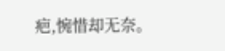疤,惋惜却无奈。